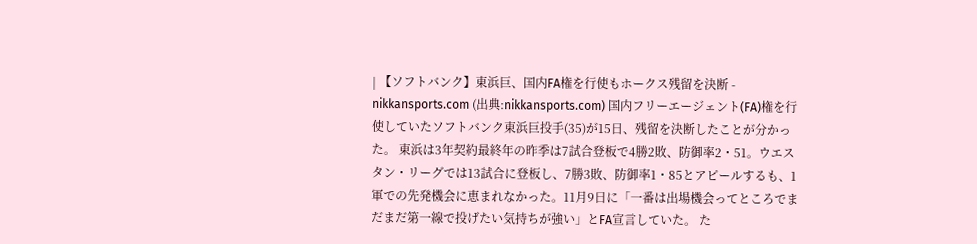| 【ソフトバンク】東浜巨、国内FA権を行使もホークス残留を決断 - nikkansports.com (出典:nikkansports.com) 国内フリーエージェント(FA)権を行使していたソフトバンク東浜巨投手(35)が15日、残留を決断したことが分かった。 東浜は3年契約最終年の昨季は7試合登板で4勝2敗、防御率2・51。ウエスタン・リーグでは13試合に登板し、7勝3敗、防御率1・85とアピールするも、1軍での先発機会に恵まれなかった。11月9日に「一番は出場機会ってところでまだまだ第一線で投げたい気持ちが強い」とFA宣言していた。 た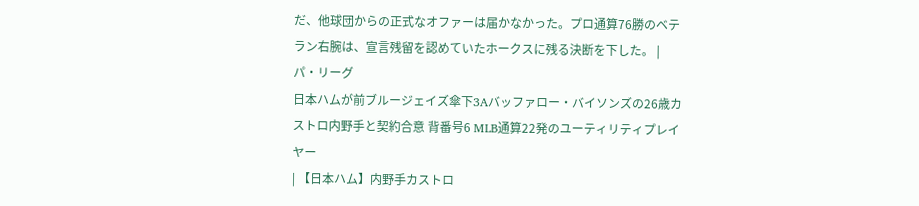だ、他球団からの正式なオファーは届かなかった。プロ通算76勝のベテラン右腕は、宣言残留を認めていたホークスに残る決断を下した。 |
パ・リーグ
日本ハムが前ブルージェイズ傘下3Aバッファロー・バイソンズの26歳カストロ内野手と契約合意 背番号6 MLB通算22発のユーティリティプレイヤー
| 【日本ハム】内野手カストロ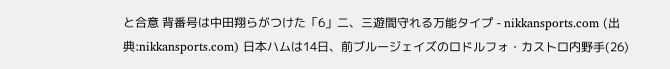と合意 背番号は中田翔らがつけた「6」二、三遊間守れる万能タイプ - nikkansports.com (出典:nikkansports.com) 日本ハムは14日、前ブルージェイズのロドルフォ・カストロ内野手(26)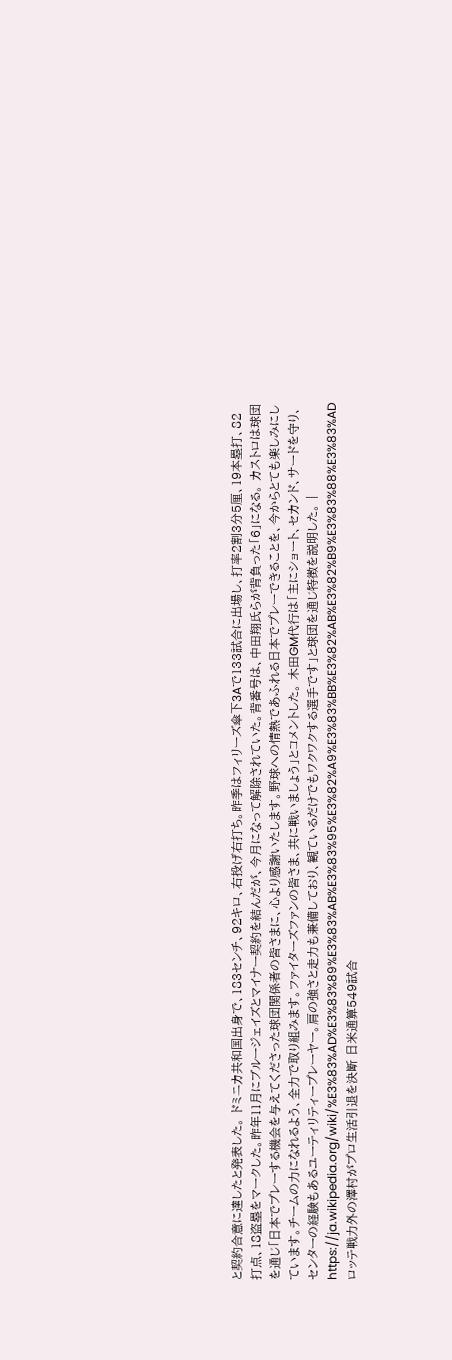と契約合意に達したと発表した。 ドミニカ共和国出身で、183センチ、92キロ、右投げ右打ち。昨季はフィリーズ傘下3Aで133試合に出場し、打率2割3分5厘、19本塁打、82打点、18盗塁をマークした。昨年11月にブルージェイズとマイナー契約を結んだが、今月になって解除されていた。背番号は、中田翔氏らが背負った「6」になる。 カストロは球団を通じ「日本でプレーする機会を与えてくださった球団関係者の皆さまに、心より感謝いたします。野球への情熱であふれる日本でプレーできることを、今からとても楽しみにしています。チームの力になれるよう、全力で取り組みます。ファイターズファンの皆さま、共に戦いましょう」とコメントした。 木田GM代行は「主にショート、セカンド、サードを守り、センターの経験もあるユーティリティープレーヤー。肩の強さと走力も兼備しており、観ているだけでもワクワクする選手です」と球団を通じ特徴を説明した。 |
https://ja.wikipedia.org/wiki/%E3%83%AD%E3%83%89%E3%83%AB%E3%83%95%E3%82%A9%E3%83%BB%E3%82%AB%E3%82%B9%E3%83%88%E3%83%AD
ロッテ戦力外の澤村がプロ生活引退を決断 日米通算549試合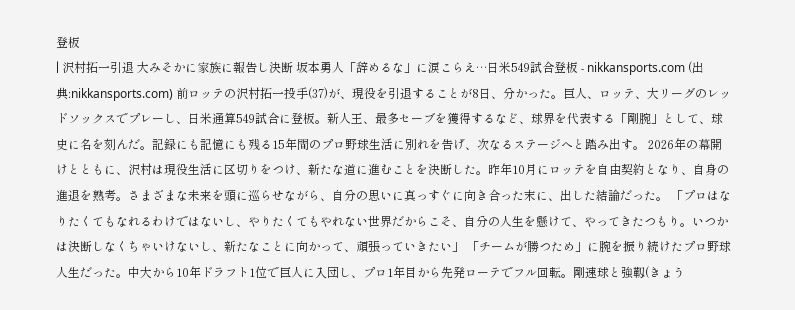登板
| 沢村拓一引退 大みそかに家族に報告し決断 坂本勇人「辞めるな」に涙こらえ…日米549試合登板 - nikkansports.com (出典:nikkansports.com) 前ロッテの沢村拓一投手(37)が、現役を引退することが8日、分かった。巨人、ロッテ、大リーグのレッドソックスでプレーし、日米通算549試合に登板。新人王、最多セーブを獲得するなど、球界を代表する「剛腕」として、球史に名を刻んだ。記録にも記憶にも残る15年間のプロ野球生活に別れを告げ、次なるステージへと踏み出す。 2026年の幕開けとともに、沢村は現役生活に区切りをつけ、新たな道に進むことを決断した。昨年10月にロッテを自由契約となり、自身の進退を熟考。さまざまな未来を頭に巡らせながら、自分の思いに真っすぐに向き合った末に、出した結論だった。 「プロはなりたくてもなれるわけではないし、やりたくてもやれない世界だからこそ、自分の人生を懸けて、やってきたつもり。いつかは決断しなくちゃいけないし、新たなことに向かって、頑張っていきたい」 「チームが勝つため」に腕を振り続けたプロ野球人生だった。中大から10年ドラフト1位で巨人に入団し、プロ1年目から先発ローテでフル回転。剛速球と強靱(きょう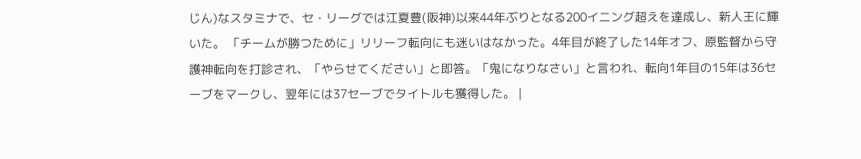じん)なスタミナで、セ・リーグでは江夏豊(阪神)以来44年ぶりとなる200イニング超えを達成し、新人王に輝いた。 「チームが勝つために」リリーフ転向にも迷いはなかった。4年目が終了した14年オフ、原監督から守護神転向を打診され、「やらせてください」と即答。「鬼になりなさい」と言われ、転向1年目の15年は36セーブをマークし、翌年には37セーブでタイトルも獲得した。 |